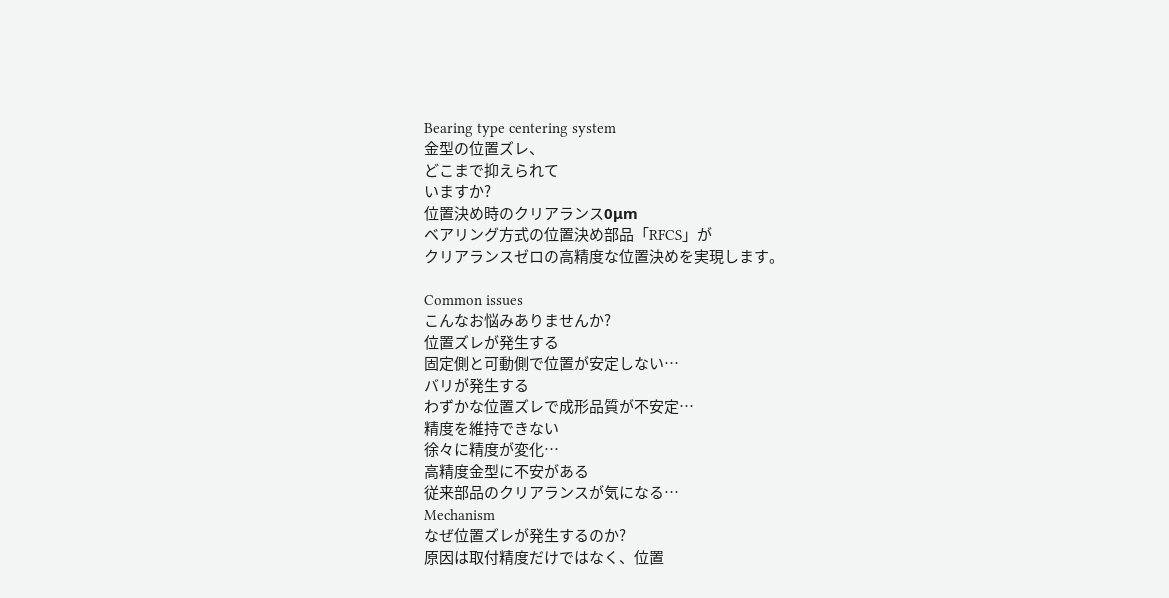Bearing type centering system
金型の位置ズレ、
どこまで抑えられて
いますか?
位置決め時のクリアランス0μm
ベアリング方式の位置決め部品「RFCS」が
クリアランスゼロの高精度な位置決めを実現します。

Common issues
こんなお悩みありませんか?
位置ズレが発生する
固定側と可動側で位置が安定しない…
バリが発生する
わずかな位置ズレで成形品質が不安定…
精度を維持できない
徐々に精度が変化…
高精度金型に不安がある
従来部品のクリアランスが気になる…
Mechanism
なぜ位置ズレが発生するのか?
原因は取付精度だけではなく、位置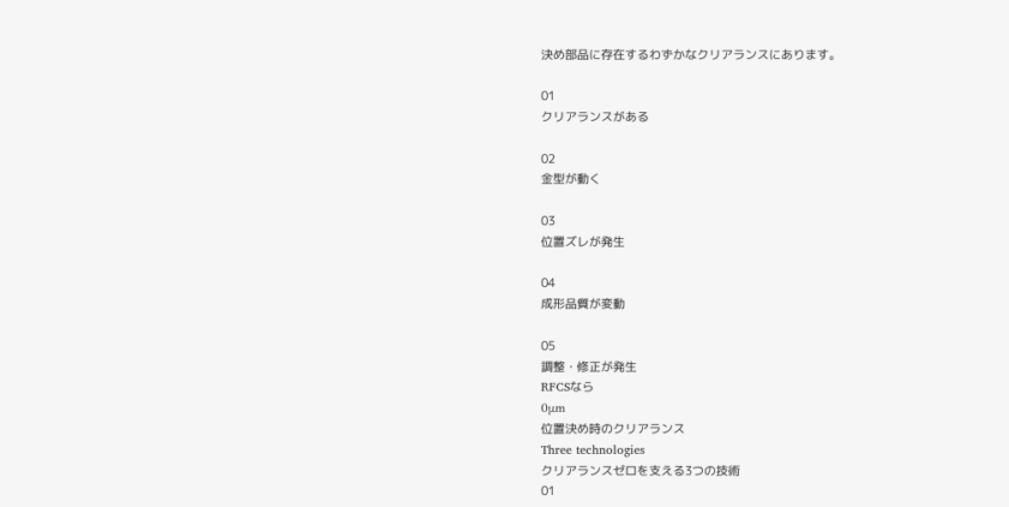決め部品に存在するわずかなクリアランスにあります。

01
クリアランスがある

02
金型が動く

03
位置ズレが発生

04
成形品質が変動

05
調整・修正が発生
RFCSなら
0μm
位置決め時のクリアランス
Three technologies
クリアランスゼロを支える3つの技術
01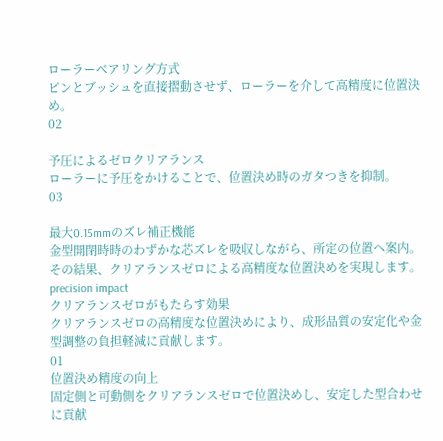ローラーベアリング方式
ピンとブッシュを直接摺動させず、ローラーを介して高精度に位置決め。
02

予圧によるゼロクリアランス
ローラーに予圧をかけることで、位置決め時のガタつきを抑制。
03

最大0.15mmのズレ補正機能
金型開閉時時のわずかな芯ズレを吸収しながら、所定の位置へ案内。
その結果、クリアランスゼロによる高精度な位置決めを実現します。
precision impact
クリアランスゼロがもたらす効果
クリアランスゼロの高精度な位置決めにより、成形品質の安定化や金型調整の負担軽減に貢献します。
01
位置決め精度の向上
固定側と可動側をクリアランスゼロで位置決めし、安定した型合わせに貢献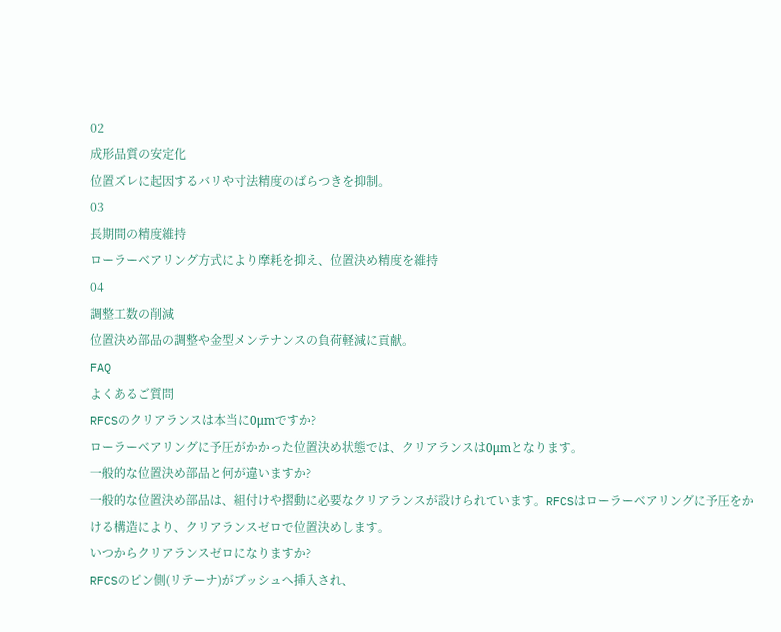02
成形品質の安定化
位置ズレに起因するバリや寸法精度のばらつきを抑制。
03
長期間の精度維持
ローラーベアリング方式により摩耗を抑え、位置決め精度を維持
04
調整工数の削減
位置決め部品の調整や金型メンテナンスの負荷軽減に貢献。
FAQ
よくあるご質問
RFCSのクリアランスは本当に0μmですか?
ローラーベアリングに予圧がかかった位置決め状態では、クリアランスは0μmとなります。
一般的な位置決め部品と何が違いますか?
一般的な位置決め部品は、組付けや摺動に必要なクリアランスが設けられています。RFCSはローラーベアリングに予圧をかける構造により、クリアランスゼロで位置決めします。
いつからクリアランスゼロになりますか?
RFCSのピン側(リテーナ)がブッシュへ挿入され、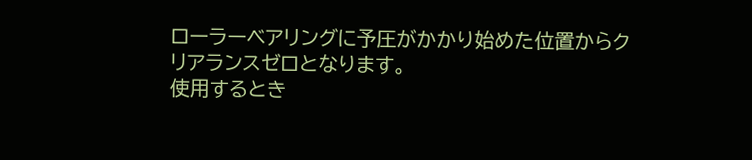ローラーベアリングに予圧がかかり始めた位置からクリアランスゼロとなります。
使用するとき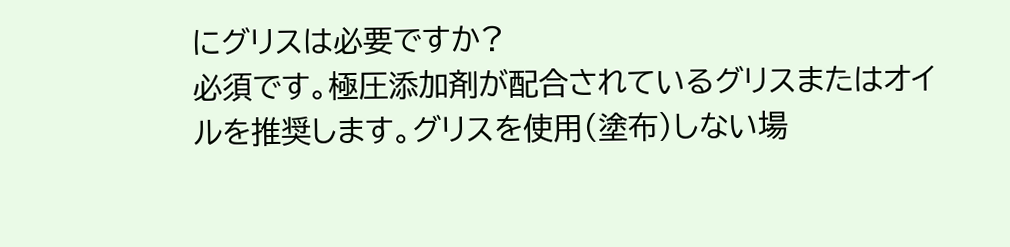にグリスは必要ですか?
必須です。極圧添加剤が配合されているグリスまたはオイルを推奨します。グリスを使用(塗布)しない場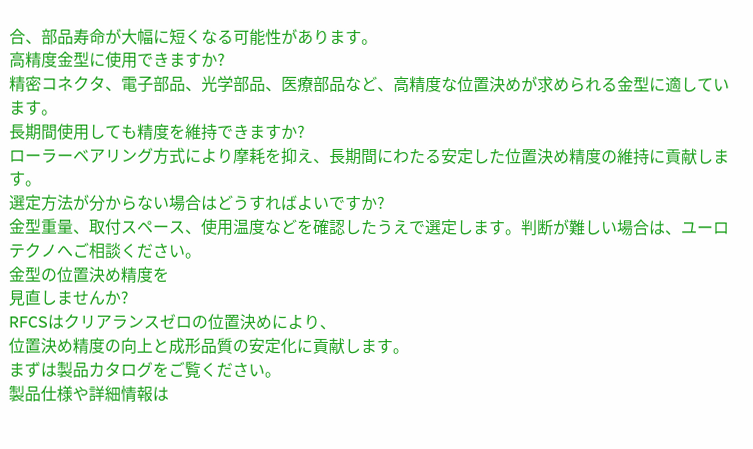合、部品寿命が大幅に短くなる可能性があります。
高精度金型に使用できますか?
精密コネクタ、電子部品、光学部品、医療部品など、高精度な位置決めが求められる金型に適しています。
長期間使用しても精度を維持できますか?
ローラーベアリング方式により摩耗を抑え、長期間にわたる安定した位置決め精度の維持に貢献します。
選定方法が分からない場合はどうすればよいですか?
金型重量、取付スペース、使用温度などを確認したうえで選定します。判断が難しい場合は、ユーロテクノへご相談ください。
金型の位置決め精度を
見直しませんか?
RFCSはクリアランスゼロの位置決めにより、
位置決め精度の向上と成形品質の安定化に貢献します。
まずは製品カタログをご覧ください。
製品仕様や詳細情報は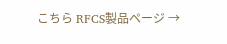こちら RFCS製品ページ →